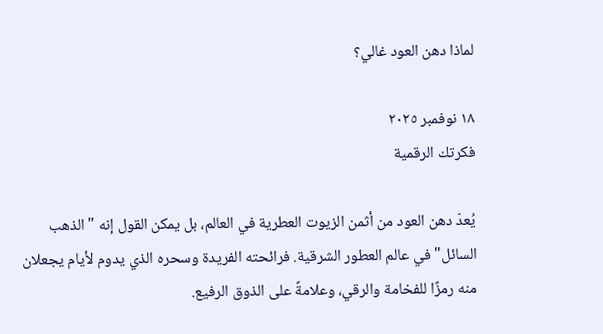لماذا دهن العود غالي؟

١٨ نوفمبر ٢٠٢٥
فكرتك الرقمية

يُعدّ دهن العود من أثمن الزيوت العطرية في العالم، بل يمكن القول إنه "الذهب السائل" في عالم العطور الشرقية. فرائحته الفريدة وسحره الذي يدوم لأيام يجعلان منه رمزًا للفخامة والرقي، وعلامةً على الذوق الرفيع.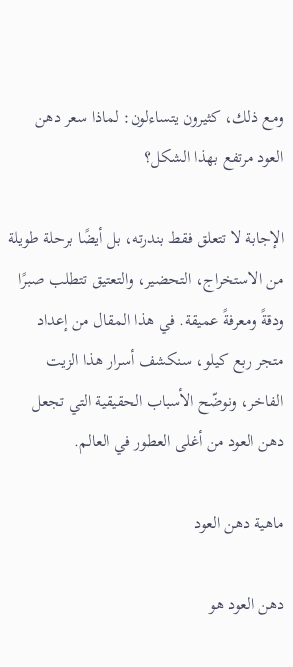ومع ذلك، كثيرون يتساءلون: لماذا سعر دهن العود مرتفع بهذا الشكل؟

الإجابة لا تتعلق فقط بندرته، بل أيضًا برحلة طويلة من الاستخراج، التحضير، والتعتيق تتطلب صبرًا ودقةً ومعرفةً عميقة. في هذا المقال من إعداد متجر ربع كيلو، سنكشف أسرار هذا الزيت الفاخر، ونوضّح الأسباب الحقيقية التي تجعل دهن العود من أغلى العطور في العالم.

ماهية دهن العود

دهن العود هو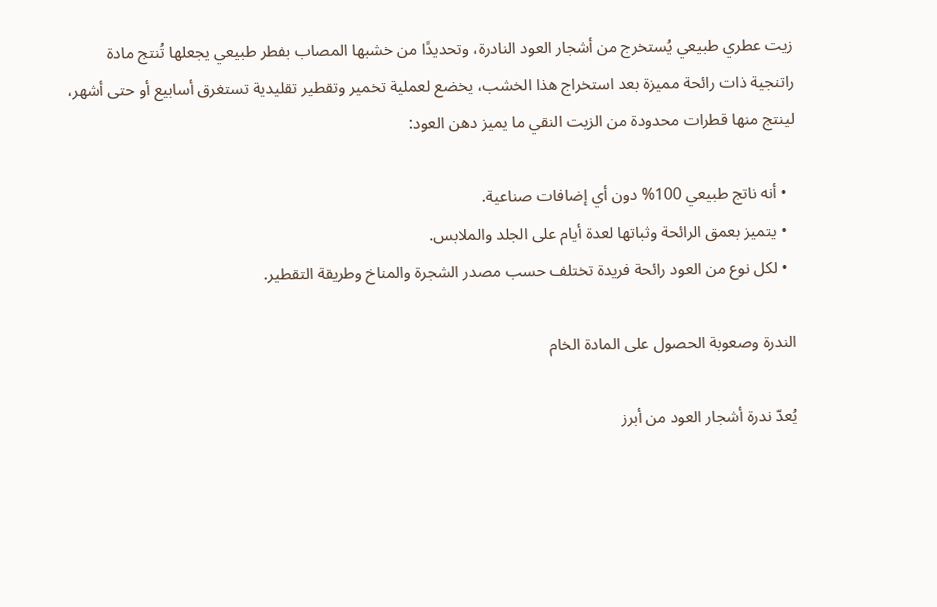زيت عطري طبيعي يُستخرج من أشجار العود النادرة، وتحديدًا من خشبها المصاب بفطر طبيعي يجعلها تُنتج مادة راتنجية ذات رائحة مميزة بعد استخراج هذا الخشب، يخضع لعملية تخمير وتقطير تقليدية تستغرق أسابيع أو حتى أشهر، لينتج منها قطرات محدودة من الزيت النقي ما يميز دهن العود:

  • أنه ناتج طبيعي 100% دون أي إضافات صناعية.
  • يتميز بعمق الرائحة وثباتها لعدة أيام على الجلد والملابس.
  • لكل نوع من العود رائحة فريدة تختلف حسب مصدر الشجرة والمناخ وطريقة التقطير.

الندرة وصعوبة الحصول على المادة الخام

يُعدّ ندرة أشجار العود من أبرز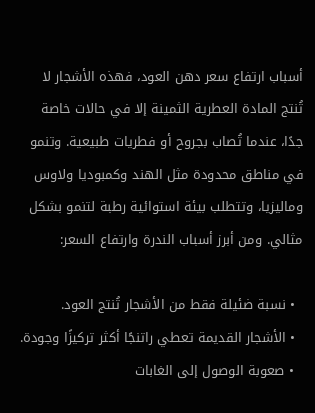أسباب ارتفاع سعر دهن العود، فهذه الأشجار لا تُنتج المادة العطرية الثمينة إلا في حالات خاصة جدًا، عندما تُصاب بجروح أو فطريات طبيعية. وتنمو في مناطق محدودة مثل الهند وكمبوديا ولاوس وماليزيا، وتتطلب بيئة استوائية رطبة لتنمو بشكل مثالي. ومن أبرز أسباب الندرة وارتفاع السعر:

  • نسبة ضئيلة فقط من الأشجار تُنتج العود.
  • الأشجار القديمة تعطي راتنجًا أكثر تركيزًا وجودة.
  • صعوبة الوصول إلى الغابات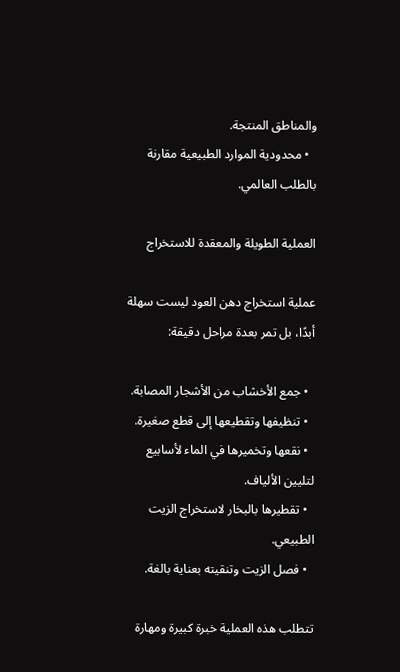والمناطق المنتجة.
  • محدودية الموارد الطبيعية مقارنة بالطلب العالمي.

العملية الطويلة والمعقدة للاستخراج

عملية استخراج دهن العود ليست سهلة أبدًا، بل تمر بعدة مراحل دقيقة:

  • جمع الأخشاب من الأشجار المصابة.
  • تنظيفها وتقطيعها إلى قطع صغيرة.
  • نقعها وتخميرها في الماء لأسابيع لتليين الألياف.
  • تقطيرها بالبخار لاستخراج الزيت الطبيعي.
  • فصل الزيت وتنقيته بعناية بالغة.

تتطلب هذه العملية خبرة كبيرة ومهارة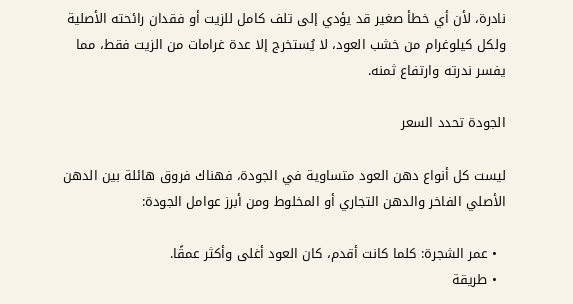نادرة، لأن أي خطأ صغير قد يؤدي إلى تلف كامل للزيت أو فقدان رائحته الأصلية ولكل كيلوغرام من خشب العود، لا يُستخرج إلا عدة غرامات من الزيت فقط، مما يفسر ندرته وارتفاع ثمنه.

الجودة تحدد السعر

ليست كل أنواع دهن العود متساوية في الجودة، فهناك فروق هائلة بين الدهن الأصلي الفاخر والدهن التجاري أو المخلوط ومن أبرز عوامل الجودة:

  • عمر الشجرة: كلما كانت أقدم، كان العود أغلى وأكثر عمقًا.
  • طريقة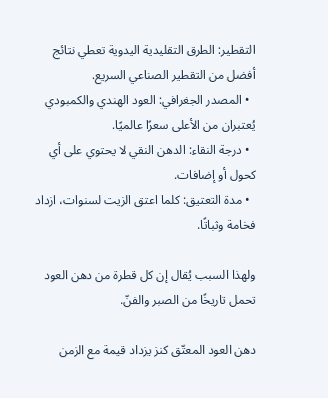التقطير: الطرق التقليدية اليدوية تعطي نتائج أفضل من التقطير الصناعي السريع.
  • المصدر الجغرافي: العود الهندي والكمبودي يُعتبران من الأعلى سعرًا عالميًا.
  • درجة النقاء: الدهن النقي لا يحتوي على أي كحول أو إضافات.
  • مدة التعتيق: كلما اعتق الزيت لسنوات، ازداد فخامة وثباتًا.

ولهذا السبب يُقال إن كل قطرة من دهن العود تحمل تاريخًا من الصبر والفنّ.

دهن العود المعتّق كنز يزداد قيمة مع الزمن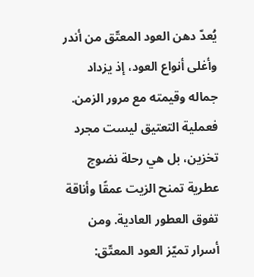يُعدّ دهن العود المعتّق من أندر وأغلى أنواع العود، إذ يزداد جماله وقيمته مع مرور الزمن. فعملية التعتيق ليست مجرد تخزين، بل هي رحلة نضوج عطرية تمنح الزيت عمقًا وأناقة تفوق العطور العادية. ومن أسرار تميّز العود المعتّق: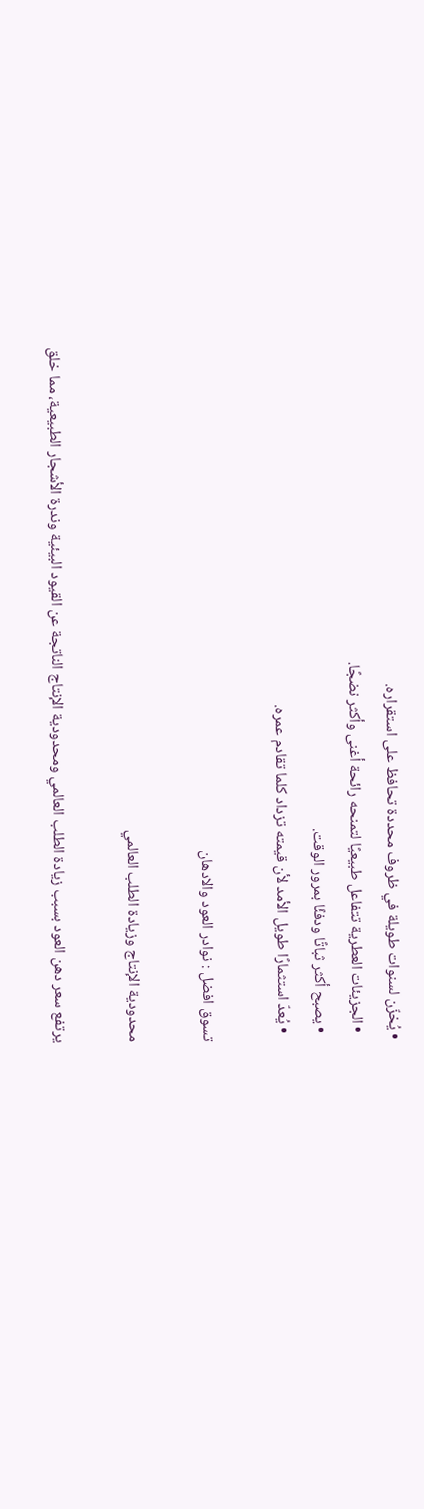• يُخزّن لسنوات طويلة في ظروف محددة تحافظ على استقراره.
  • الجزيئات العطرية تتفاعل طبيعيًا لتمنحه رائحة أغنى وأكثر نضجًا.
  • يصبح أكثر ثباتًا ودفئًا بمرور الوقت.
  • يُعدّ استثمارًا طويل الأمد لأن قيمته تزداد كلما تقادم عمره.

تسوق افضل : نوادر العود والادهان

محدودية الإنتاج وزيادة الطلب العالمي

يرتفع سعر دهن العود بسبب زيادة الطلب العالمي ومحدودية الإنتاج الناتجة عن القيود البيئية وندرة الأشجار الطبيعية، مما خلق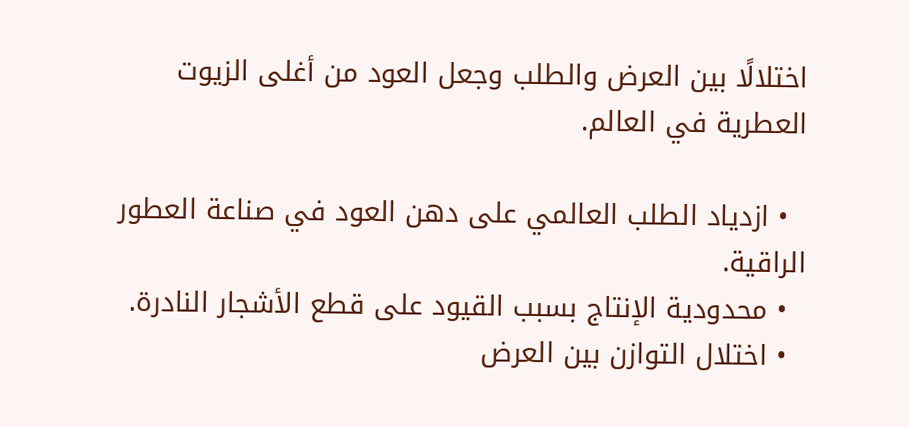اختلالًا بين العرض والطلب وجعل العود من أغلى الزيوت العطرية في العالم.

  • ازدياد الطلب العالمي على دهن العود في صناعة العطور الراقية.
  • محدودية الإنتاج بسبب القيود على قطع الأشجار النادرة.
  • اختلال التوازن بين العرض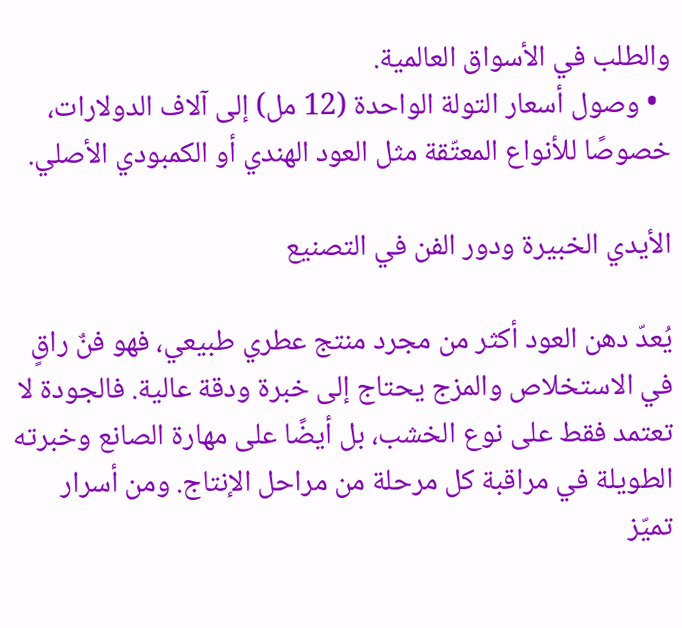والطلب في الأسواق العالمية.
  • وصول أسعار التولة الواحدة (12 مل) إلى آلاف الدولارات، خصوصًا للأنواع المعتّقة مثل العود الهندي أو الكمبودي الأصلي.

الأيدي الخبيرة ودور الفن في التصنيع

يُعدّ دهن العود أكثر من مجرد منتج عطري طبيعي، فهو فنٌ راقٍ في الاستخلاص والمزج يحتاج إلى خبرة ودقة عالية. فالجودة لا تعتمد فقط على نوع الخشب، بل أيضًا على مهارة الصانع وخبرته الطويلة في مراقبة كل مرحلة من مراحل الإنتاج. ومن أسرار تميّز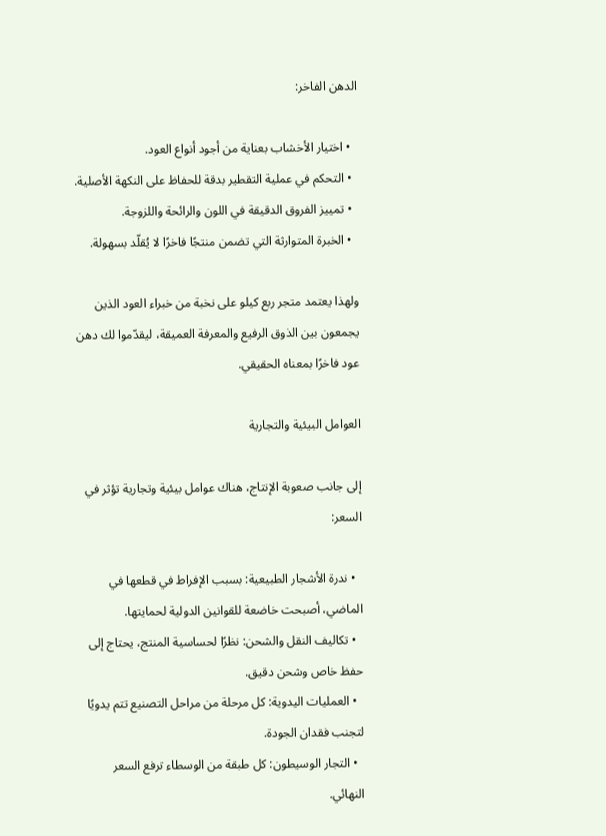الدهن الفاخر:

  • اختيار الأخشاب بعناية من أجود أنواع العود.
  • التحكم في عملية التقطير بدقة للحفاظ على النكهة الأصلية.
  • تمييز الفروق الدقيقة في اللون والرائحة واللزوجة.
  • الخبرة المتوارثة التي تضمن منتجًا فاخرًا لا يُقلّد بسهولة.

ولهذا يعتمد متجر ربع كيلو على نخبة من خبراء العود الذين يجمعون بين الذوق الرفيع والمعرفة العميقة، ليقدّموا لك دهن عود فاخرًا بمعناه الحقيقي.

العوامل البيئية والتجارية

إلى جانب صعوبة الإنتاج، هناك عوامل بيئية وتجارية تؤثر في السعر:

  • ندرة الأشجار الطبيعية: بسبب الإفراط في قطعها في الماضي، أصبحت خاضعة للقوانين الدولية لحمايتها.
  • تكاليف النقل والشحن: نظرًا لحساسية المنتج، يحتاج إلى حفظ خاص وشحن دقيق.
  • العمليات اليدوية: كل مرحلة من مراحل التصنيع تتم يدويًا لتجنب فقدان الجودة.
  • التجار الوسيطون: كل طبقة من الوسطاء ترفع السعر النهائي.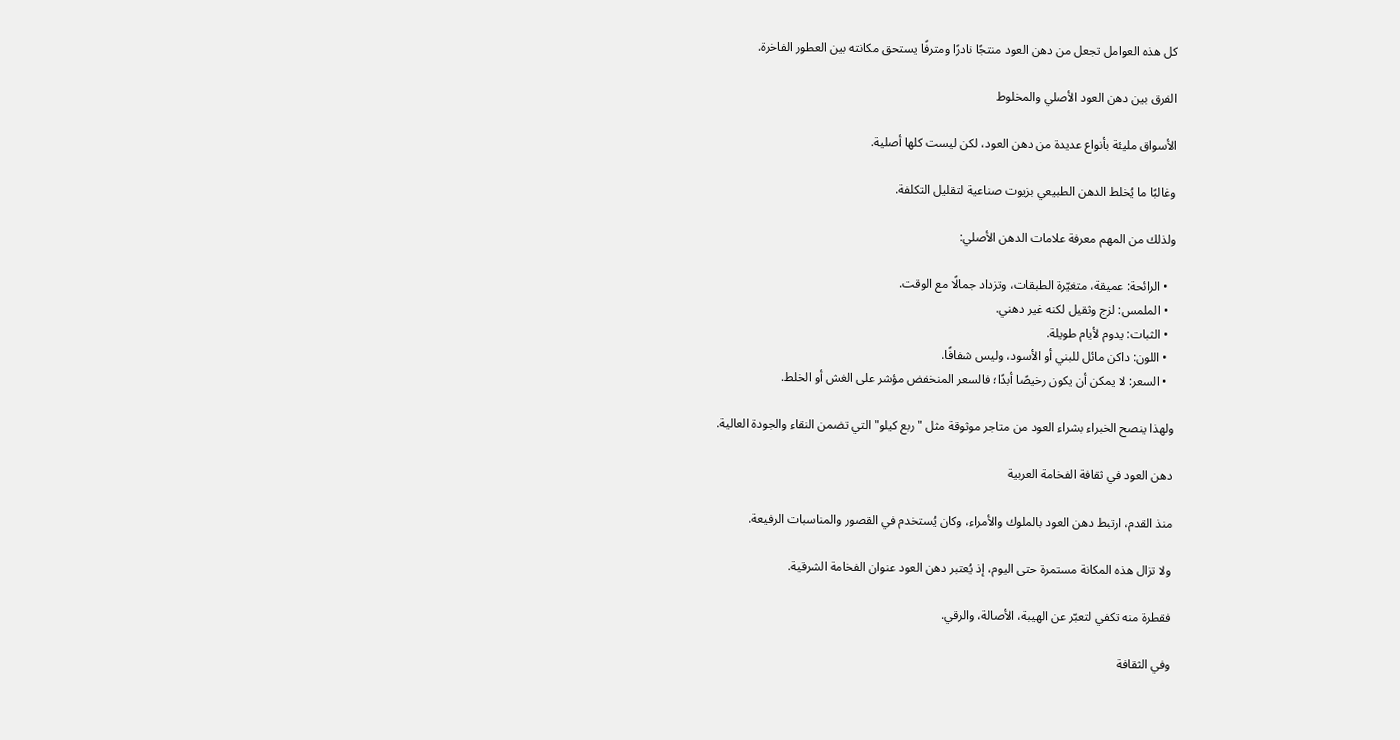كل هذه العوامل تجعل من دهن العود منتجًا نادرًا ومترفًا يستحق مكانته بين العطور الفاخرة.

الفرق بين دهن العود الأصلي والمخلوط

الأسواق مليئة بأنواع عديدة من دهن العود، لكن ليست كلها أصلية.

وغالبًا ما يُخلط الدهن الطبيعي بزيوت صناعية لتقليل التكلفة.

ولذلك من المهم معرفة علامات الدهن الأصلي:

  • الرائحة: عميقة، متغيّرة الطبقات، وتزداد جمالًا مع الوقت.
  • الملمس: لزج وثقيل لكنه غير دهني.
  • الثبات: يدوم لأيام طويلة.
  • اللون: داكن مائل للبني أو الأسود، وليس شفافًا.
  • السعر: لا يمكن أن يكون رخيصًا أبدًا؛ فالسعر المنخفض مؤشر على الغش أو الخلط.

ولهذا ينصح الخبراء بشراء العود من متاجر موثوقة مثل "ربع كيلو" التي تضمن النقاء والجودة العالية.

دهن العود في ثقافة الفخامة العربية

منذ القدم، ارتبط دهن العود بالملوك والأمراء، وكان يُستخدم في القصور والمناسبات الرفيعة.

ولا تزال هذه المكانة مستمرة حتى اليوم، إذ يُعتبر دهن العود عنوان الفخامة الشرقية.

فقطرة منه تكفي لتعبّر عن الهيبة، الأصالة، والرقي.

وفي الثقافة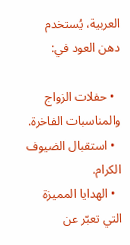العربية، يُستخدم دهن العود في:

  • حفلات الزواج والمناسبات الفاخرة.
  • استقبال الضيوف الكرام.
  • الهدايا المميزة التي تعبّر عن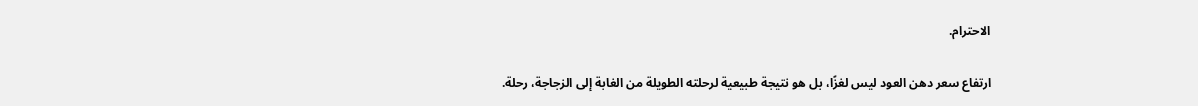الاحترام.

ارتفاع سعر دهن العود ليس لغزًا، بل هو نتيجة طبيعية لرحلته الطويلة من الغابة إلى الزجاجة، رحلة.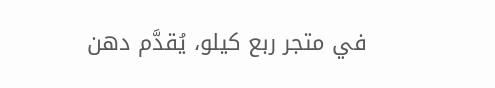في متجر ربع كيلو، يُقدَّم دهن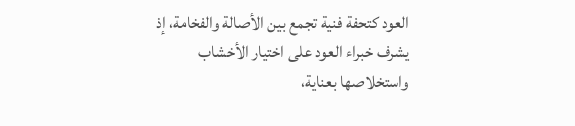العود كتحفة فنية تجمع بين الأصالة والفخامة، إذ يشرف خبراء العود على اختيار الأخشاب واستخلاصها بعناية،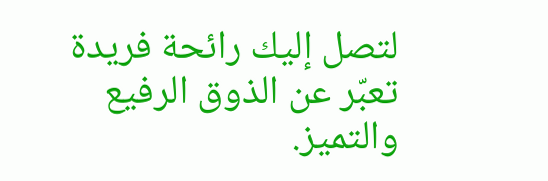لتصل إليك رائحة فريدة تعبّر عن الذوق الرفيع والتميز.